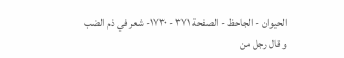الحيوان - الجاحظ - الصفحة ٣٧١ - ١٧٣٠- شعر في ذم الضب
و قال رجل من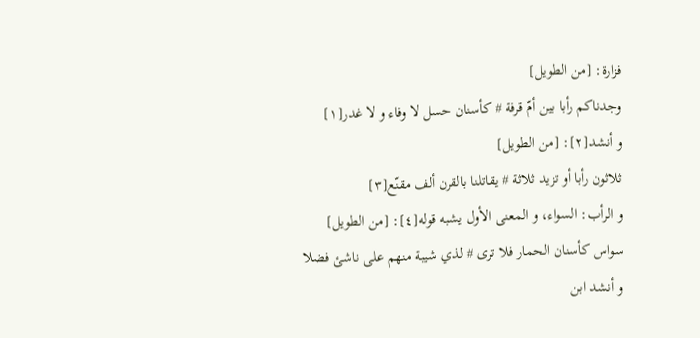فزارة: [من الطويل]
وجدناكم رأبا بين أمّ قرفة # كأسنان حسل لا وفاء و لا غدر[١]
و أنشد[٢]: [من الطويل]
ثلاثون رأبا أو تزيد ثلاثة # يقاتلنا بالقرن ألف مقنّع[٣]
و الرأب: السواء، و المعنى الأول يشبه قوله[٤]: [من الطويل]
سواس كأسنان الحمار فلا ترى # لذي شيبة منهم على ناشئ فضلا
و أنشد ابن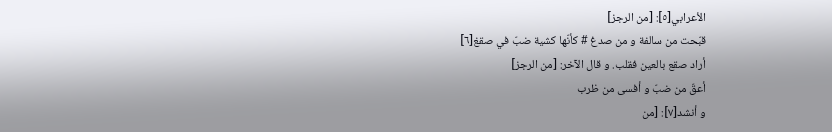الأعرابي[٥]: [من الرجز]
قبّحت من سالفة و من صدغ # كأنّها كشية ضبّ في صقغ[٦]
أراد صقع بالعين فقلب. و قال الآخر: [من الرجز]
أعقّ من ضبّ و أفسى من ظرب
و أنشد[٧]: [من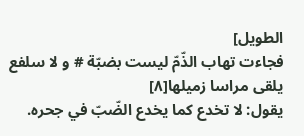الطويل]
فجاءت تهاب الذّمّ ليست بضبّة # و لا سلفع يلقى مراسا زميلها[٨]
يقول: لا تخدع كما يخدع الضّبّ في جحره.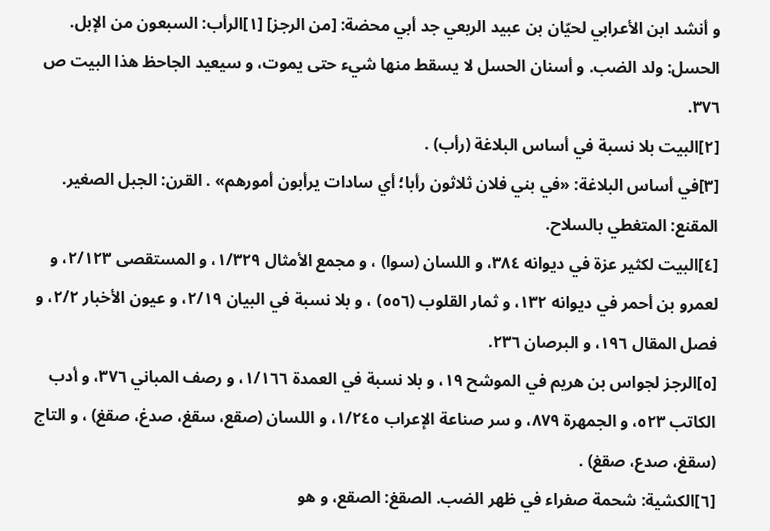و أنشد ابن الأعرابي لحيّان بن عبيد الربعي جد أبي محضة: [من الرجز] [١]الرأب: السبعون من الإبل. الحسل: ولد الضب. و أسنان الحسل لا يسقط منها شيء حتى يموت، و سيعيد الجاحظ هذا البيت ص ٣٧٦.
[٢]البيت بلا نسبة في أساس البلاغة (رأب) .
[٣]في أساس البلاغة: «في بني فلان ثلاثون رأبا؛ أي سادات يرأبون أمورهم» . القرن: الجبل الصغير.
المقنع: المتغطي بالسلاح.
[٤]البيت لكثير عزة في ديوانه ٣٨٤، و اللسان (سوا) ، و مجمع الأمثال ١/٣٢٩، و المستقصى ٢/١٢٣، و لعمرو بن أحمر في ديوانه ١٣٢، و ثمار القلوب (٥٥٦) ، و بلا نسبة في البيان ٢/١٩، و عيون الأخبار ٢/٢، و فصل المقال ١٩٦، و البرصان ٢٣٦.
[٥]الرجز لجواس بن هريم في الموشح ١٩، و بلا نسبة في العمدة ١/١٦٦، و رصف المباني ٣٧٦، و أدب الكاتب ٥٢٣، و الجمهرة ٨٧٩، و سر صناعة الإعراب ١/٢٤٥، و اللسان (صقع، سقغ، صدغ، صقغ) ، و التاج (سقغ، صدع، صقغ) .
[٦]الكشية: شحمة صفراء في ظهر الضب. الصقغ: الصقع، و هو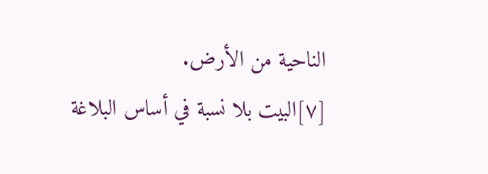الناحية من الأرض.
[٧]البيت بلا نسبة في أساس البلاغة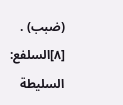(ضبب) .
[٨]السلفع: السليطة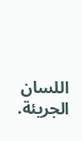اللسان الجريئة.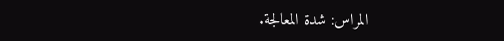المراس: شدة المعالجة.